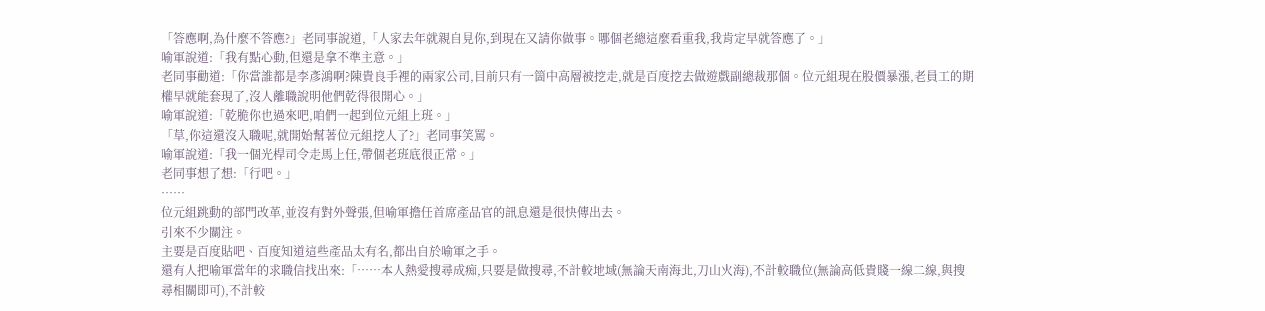「答應啊,為什麼不答應?」老同事說道,「人家去年就親自見你,到現在又請你做事。哪個老總這麼看重我,我肯定早就答應了。」
喻軍說道:「我有點心動,但還是拿不準主意。」
老同事勸道:「你當誰都是李彥鴻啊?陳貴良手裡的兩家公司,目前只有一箇中高層被挖走,就是百度挖去做遊戲副總裁那個。位元組現在股價暴漲,老員工的期權早就能套現了,沒人離職說明他們乾得很開心。」
喻軍說道:「乾脆你也過來吧,咱們一起到位元組上班。」
「草,你這還沒入職呢,就開始幫著位元組挖人了?」老同事笑罵。
喻軍說道:「我一個光桿司令走馬上任,帶個老班底很正常。」
老同事想了想:「行吧。」
……
位元組跳動的部門改革,並沒有對外聲張,但喻軍擔任首席產品官的訊息還是很快傳出去。
引來不少關注。
主要是百度貼吧、百度知道這些產品太有名,都出自於喻軍之手。
還有人把喻軍當年的求職信找出來:「……本人熱愛搜尋成痴,只要是做搜尋,不計較地域(無論天南海北,刀山火海),不計較職位(無論高低貴賤一線二線,與搜尋相關即可),不計較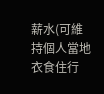薪水(可維持個人當地衣食住行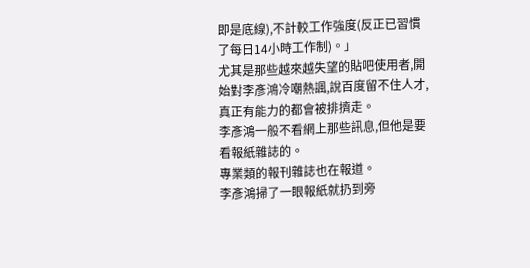即是底線),不計較工作強度(反正已習慣了每日14小時工作制)。」
尤其是那些越來越失望的貼吧使用者,開始對李彥鴻冷嘲熱諷,說百度留不住人才,真正有能力的都會被排擠走。
李彥鴻一般不看網上那些訊息,但他是要看報紙雜誌的。
專業類的報刊雜誌也在報道。
李彥鴻掃了一眼報紙就扔到旁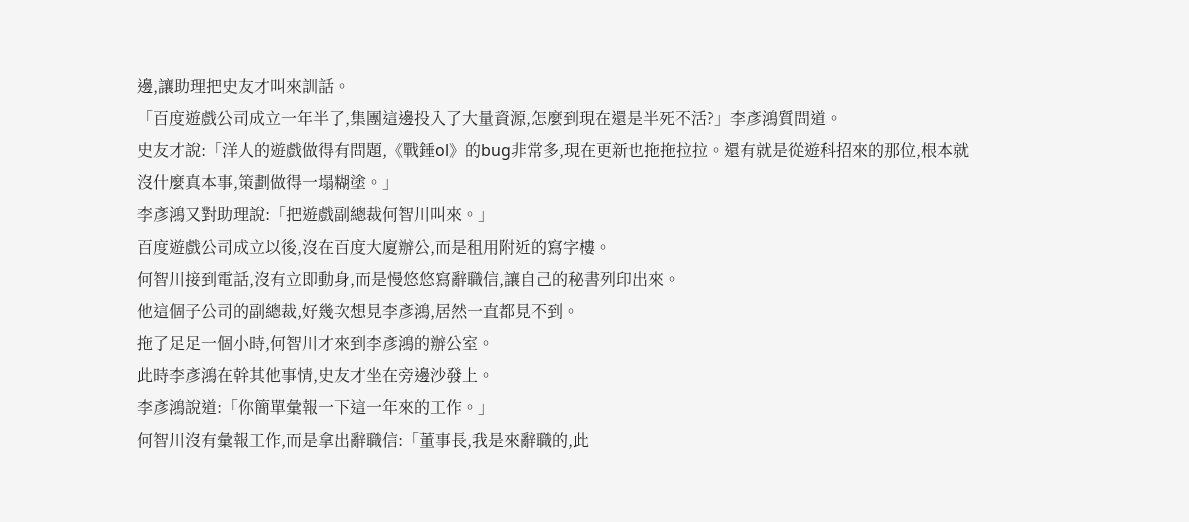邊,讓助理把史友才叫來訓話。
「百度遊戲公司成立一年半了,集團這邊投入了大量資源,怎麼到現在還是半死不活?」李彥鴻質問道。
史友才說:「洋人的遊戲做得有問題,《戰錘ol》的bug非常多,現在更新也拖拖拉拉。還有就是從遊科招來的那位,根本就沒什麼真本事,策劃做得一塌糊塗。」
李彥鴻又對助理說:「把遊戲副總裁何智川叫來。」
百度遊戲公司成立以後,沒在百度大廈辦公,而是租用附近的寫字樓。
何智川接到電話,沒有立即動身,而是慢悠悠寫辭職信,讓自己的秘書列印出來。
他這個子公司的副總裁,好幾次想見李彥鴻,居然一直都見不到。
拖了足足一個小時,何智川才來到李彥鴻的辦公室。
此時李彥鴻在幹其他事情,史友才坐在旁邊沙發上。
李彥鴻說道:「你簡單彙報一下這一年來的工作。」
何智川沒有彙報工作,而是拿出辭職信:「董事長,我是來辭職的,此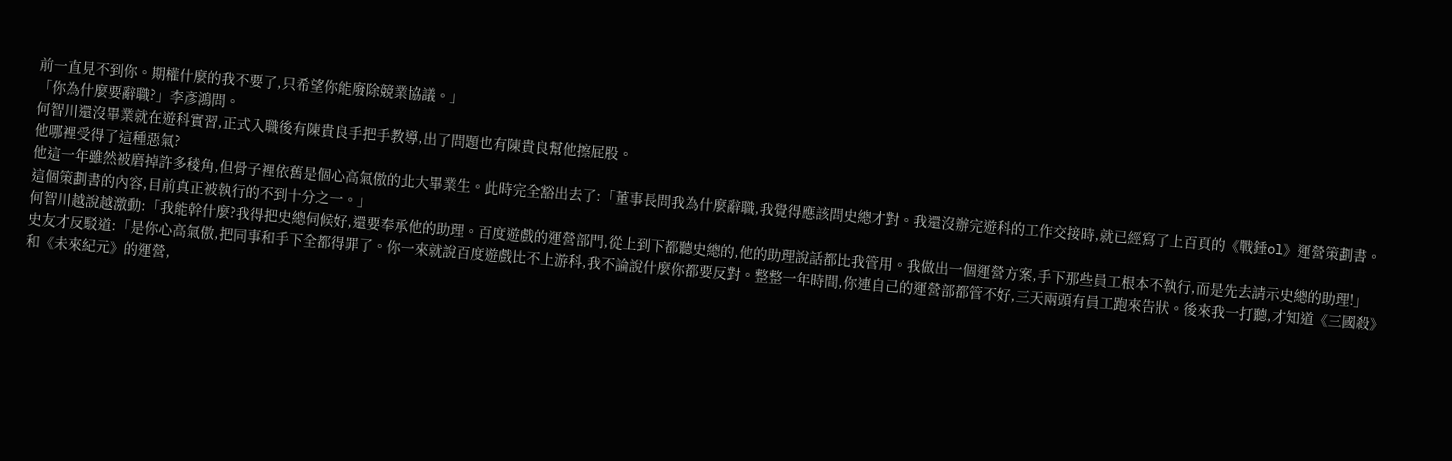前一直見不到你。期權什麼的我不要了,只希望你能廢除競業協議。」
「你為什麼要辭職?」李彥鴻問。
何智川還沒畢業就在遊科實習,正式入職後有陳貴良手把手教導,出了問題也有陳貴良幫他擦屁股。
他哪裡受得了這種惡氣?
他這一年雖然被磨掉許多稜角,但骨子裡依舊是個心高氣傲的北大畢業生。此時完全豁出去了:「董事長問我為什麼辭職,我覺得應該問史總才對。我還沒辦完遊科的工作交接時,就已經寫了上百頁的《戰錘ol》運營策劃書。這個策劃書的內容,目前真正被執行的不到十分之一。」
何智川越說越激動:「我能幹什麼?我得把史總伺候好,還要奉承他的助理。百度遊戲的運營部門,從上到下都聽史總的,他的助理說話都比我管用。我做出一個運營方案,手下那些員工根本不執行,而是先去請示史總的助理!」
史友才反駁道:「是你心高氣傲,把同事和手下全都得罪了。你一來就說百度遊戲比不上游科,我不論說什麼你都要反對。整整一年時間,你連自己的運營部都管不好,三天兩頭有員工跑來告狀。後來我一打聽,才知道《三國殺》和《未來紀元》的運營,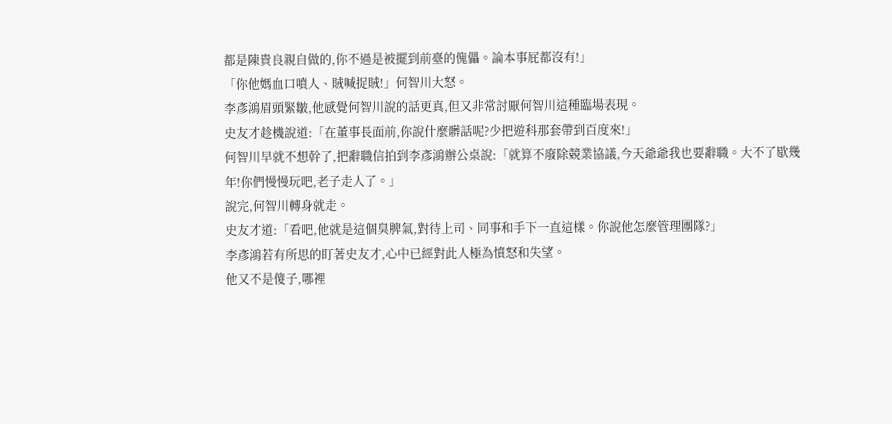都是陳貴良親自做的,你不過是被擺到前臺的傀儡。論本事屁都沒有!」
「你他媽血口噴人、賊喊捉賊!」何智川大怒。
李彥鴻眉頭緊皺,他感覺何智川說的話更真,但又非常討厭何智川這種臨場表現。
史友才趁機說道:「在董事長面前,你說什麼髒話呢?少把遊科那套帶到百度來!」
何智川早就不想幹了,把辭職信拍到李彥鴻辦公桌說:「就算不廢除競業協議,今天爺爺我也要辭職。大不了歇幾年!你們慢慢玩吧,老子走人了。」
說完,何智川轉身就走。
史友才道:「看吧,他就是這個臭脾氣,對待上司、同事和手下一直這樣。你說他怎麼管理團隊?」
李彥鴻若有所思的盯著史友才,心中已經對此人極為憤怒和失望。
他又不是傻子,哪裡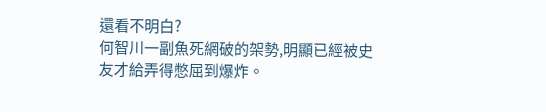還看不明白?
何智川一副魚死網破的架勢,明顯已經被史友才給弄得憋屈到爆炸。